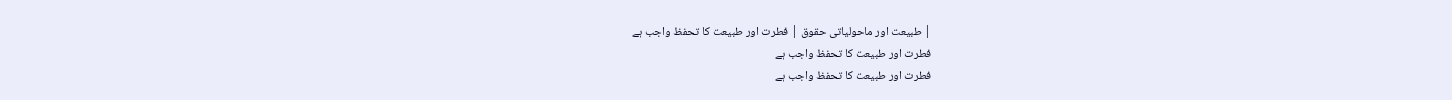| طبیعت اور ماحولیاتی حقوق | فطرت اور طبیعت کا تحفظ واجب ہے
فطرت اور طبیعت کا تحفظ واجب ہے
فطرت اور طبیعت کا تحفظ واجب ہے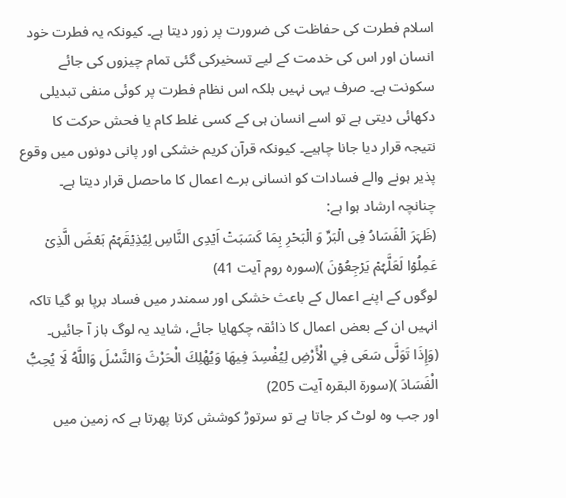اسلام فطرت کی حفاظت کی ضرورت پر زور دیتا ہے۔ کیونکہ یہ فطرت خود انسان اور اس کی خدمت کے لیے تسخیرکی گئی تمام چیزوں کی جائے سکونت ہے۔ صرف یہی نہیں بلکہ اس نظام فطرت پر کوئی منفی تبدیلی دکھائی دیتی ہے تو اسے انسان ہی کے کسی غلط کام یا فحش حرکت کا نتیجہ قرار دیا جانا چاہیے۔ کیونکہ قرآن کریم خشکی اور پانی دونوں میں وقوع پذیر ہونے والے فسادات کو انسانی برے اعمال کا ماحصل قرار دیتا ہے۔ چنانچہ ارشاد ہوا ہے:
(ظَہَرَ الۡفَسَادُ فِی الۡبَرِّ وَ الۡبَحۡرِ بِمَا کَسَبَتۡ اَیۡدِی النَّاسِ لِیُذِیۡقَہُمۡ بَعۡضَ الَّذِیۡ عَمِلُوۡا لَعَلَّہُمۡ یَرۡجِعُوۡنَ )(سورہ روم آیت 41)
لوگوں کے اپنے اعمال کے باعث خشکی اور سمندر میں فساد برپا ہو گیا تاکہ انہیں ان کے بعض اعمال کا ذائقہ چکھایا جائے، شاید یہ لوگ باز آ جائیں۔
(وَإِذَا تَوَلَّى سَعَى فِي الْأَرْضِ لِيُفْسِدَ فِيهَا وَيُهْلِكَ الْحَرْثَ وَالنَّسْلَ وَاللَّهُ لَا يُحِبُّ الْفَسَادَ )(سورۃ البقرہ آیت 205)
اور جب وہ لوٹ کر جاتا ہے تو سرتوڑ کوشش کرتا پھرتا ہے کہ زمین میں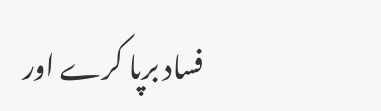فساد برپا کرے اور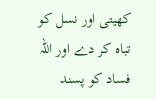کھیتی اور نسل کو تباہ کر دے اور اللہ فساد کو پسند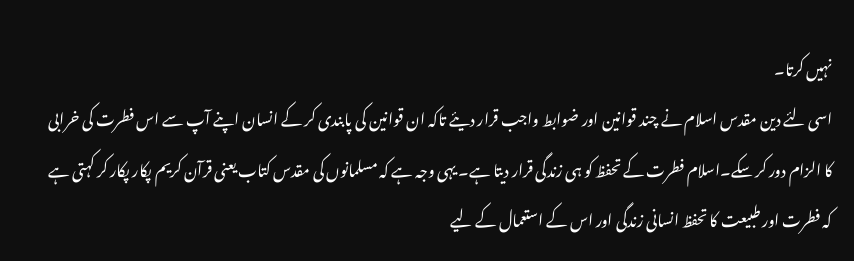نہیں کرتا۔
اسی لئے دین مقدس اسلام نے چند قوانین اور ضوابط واجب قرار دیئے تاکہ ان قوانین کی پابندی کر کے انسان اپنے آپ سے اس فطرت کی خرابی کا الزام دور کر سکے۔اسلام فطرت کے تحفظ کو ہی زندگی قرار دیتا ہے۔ یہی وجہ ہے کہ مسلمانوں کی مقدس کتاب یعنی قرآن کریم پکار پکار کر کہتی ہے کہ فطرت اور طبیعت کا تحفظ انسانی زندگی اور اس کے استعمال کے لیے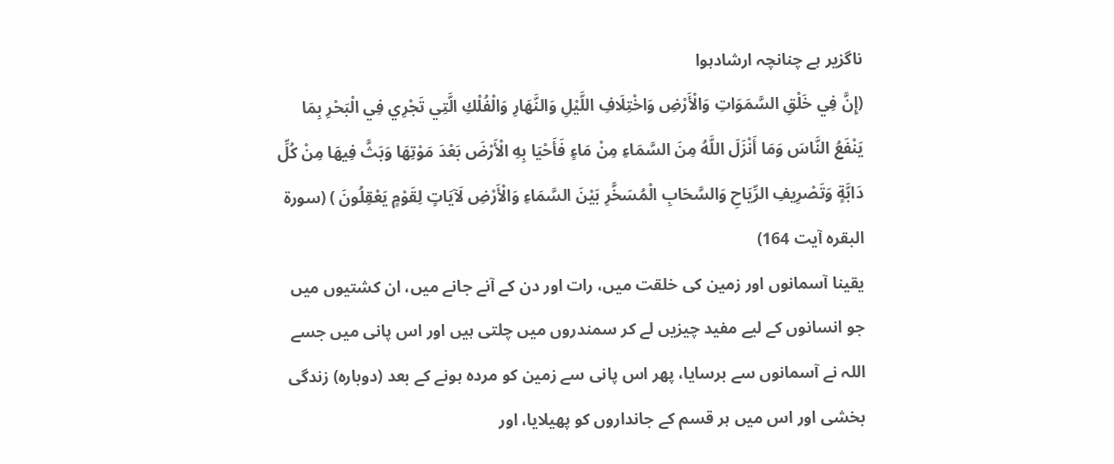ناگزیر ہے چنانچہ ارشادہوا
(إِنَّ فِي خَلْقِ السَّمَوَاتِ وَالْأَرْضِ وَاخْتِلَافِ اللَّيْلِ وَالنَّهَارِ وَالْفُلْكِ الَّتِي تَجْرِي فِي الْبَحْرِ بِمَا يَنْفَعُ النَّاسَ وَمَا أَنْزَلَ اللَّهُ مِنَ السَّمَاءِ مِنْ مَاءٍ فَأَحْيَا بِهِ الْأَرْضَ بَعْدَ مَوْتِهَا وَبَثَّ فِيهَا مِنْ كُلِّ دَابَّةٍ وَتَصْرِيفِ الرِّيَاحِ وَالسَّحَابِ الْمُسَخَّرِ بَيْنَ السَّمَاءِ وَالْأَرْضِ لَآيَاتٍ لِقَوْمٍ يَعْقِلُونَ ) (سورۃ البقرہ آیت 164)
یقینا آسمانوں اور زمین کی خلقت میں، رات اور دن کے آنے جانے میں، ان کشتیوں میں جو انسانوں کے لیے مفید چیزیں لے کر سمندروں میں چلتی ہیں اور اس پانی میں جسے اللہ نے آسمانوں سے برسایا، پھر اس پانی سے زمین کو مردہ ہونے کے بعد (دوبارہ) زندگی بخشی اور اس میں ہر قسم کے جانداروں کو پھیلایا، اور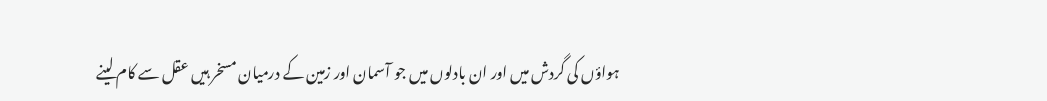ہواؤں کی گردش میں اور ان بادلوں میں جو آسمان اور زمین کے درمیان مسخر ہیں عقل سے کام لینے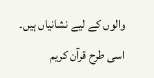والوں کے لیے نشانیاں ہیں۔
اسی طرح قرآن کریم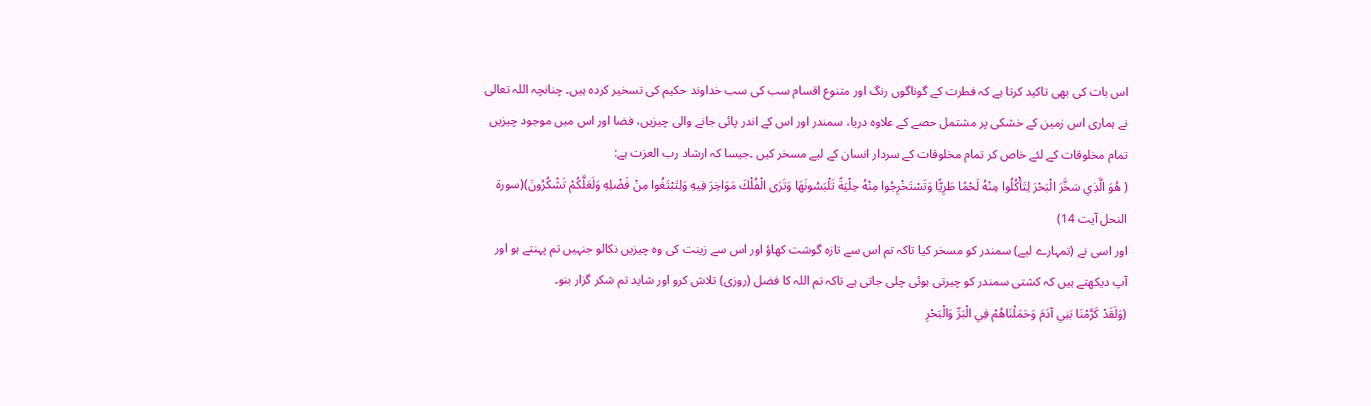اس بات کی بھی تاکید کرتا ہے کہ فطرت کے گوناگوں رنگ اور متنوع اقسام سب کی سب خداوند حکیم کی تسخیر کردہ ہیں۔ چنانچہ اللہ تعالی نے ہماری اس زمین کے خشکی پر مشتمل حصے کے علاوہ دریا، سمندر اور اس کے اندر پائی جانے والی چیزیں، فضا اور اس میں موجود چیزیں تمام مخلوقات کے لئے خاص کر تمام مخلوقات کے سردار انسان کے لیے مسخر کیں ۔جیسا کہ ارشاد رب العزت ہے:
( هُوَ الَّذِي سَخَّرَ الْبَحْرَ لِتَأْكُلُوا مِنْهُ لَحْمًا طَرِيًّا وَتَسْتَخْرِجُوا مِنْهُ حِلْيَةً تَلْبَسُونَهَا وَتَرَى الْفُلْكَ مَوَاخِرَ فِيهِ وَلِتَبْتَغُوا مِنْ فَضْلِهِ وَلَعَلَّكُمْ تَشْكُرُونَ)(سورۃ النحل آیت 14)
اور اسی نے (تمہارے لیے) سمندر کو مسخر کیا تاکہ تم اس سے تازہ گوشت کھاؤ اور اس سے زینت کی وہ چیزیں نکالو جنہیں تم پہنتے ہو اور آپ دیکھتے ہیں کہ کشتی سمندر کو چیرتی ہوئی چلی جاتی ہے تاکہ تم اللہ کا فضل (روزی) تلاش کرو اور شاید تم شکر گزار بنو۔
(وَلَقَدْ كَرَّمْنَا بَنِي آدَمَ وَحَمَلْنَاهُمْ فِي الْبَرِّ وَالْبَحْرِ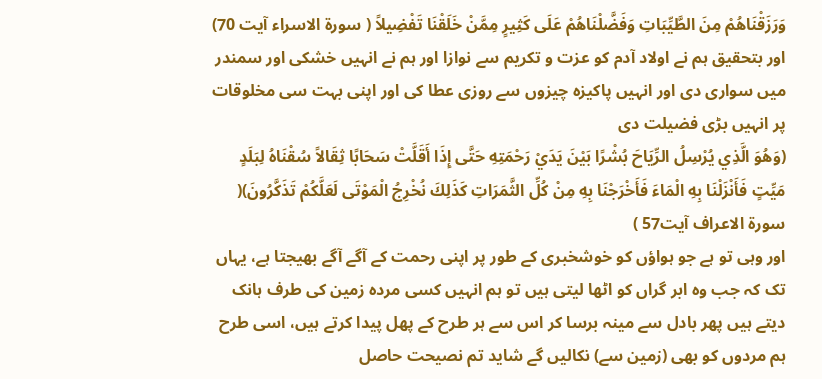وَرَزَقْنَاهُمْ مِنَ الطَّيِّبَاتِ وَفَضَّلْنَاهُمْ عَلَى كَثِيرٍ مِمَّنْ خَلَقْنَا تَفْضِيلاً ( سورۃ الاسراء آیت 70)
اور بتحقیق ہم نے اولاد آدم کو عزت و تکریم سے نوازا اور ہم نے انہیں خشکی اور سمندر میں سواری دی اور انہیں پاکیزہ چیزوں سے روزی عطا کی اور اپنی بہت سی مخلوقات پر انہیں بڑی فضیلت دی
(وَهُوَ الَّذِي يُرْسِلُ الرِّيَاحَ بُشْرًا بَيْنَ يَدَيْ رَحْمَتِهِ حَتَّى إِذَا أَقَلَّتْ سَحَابًا ثِقَالاً سُقْنَاهُ لِبَلَدٍ مَيِّتٍ فَأَنْزَلْنَا بِهِ الْمَاءَ فَأَخْرَجْنَا بِهِ مِنْ كُلِّ الثَّمَرَاتِ كَذَلِكَ نُخْرِجُ الْمَوْتَى لَعَلَّكُمْ تَذَكَّرُونَ)( سورۃ الاعراف آیت57 )
اور وہی تو ہے جو ہواؤں کو خوشخبری کے طور پر اپنی رحمت کے آگے آگے بھیجتا ہے، یہاں تک کہ جب وہ ابر گراں کو اٹھا لیتی ہیں تو ہم انہیں کسی مردہ زمین کی طرف ہانک دیتے ہیں پھر بادل سے مینہ برسا کر اس سے ہر طرح کے پھل پیدا کرتے ہیں، اسی طرح ہم مردوں کو بھی (زمین سے) نکالیں گے شاید تم نصیحت حاصل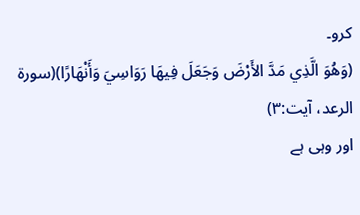کرو۔
(وَهُوَ الَّذِي مَدَّ الأَرْضَ وَجَعَلَ فِيهَا رَوَاسِيَ وَأَنْهَارًا)(سورۃ الرعد، آیت:۳)
اور وہی ہے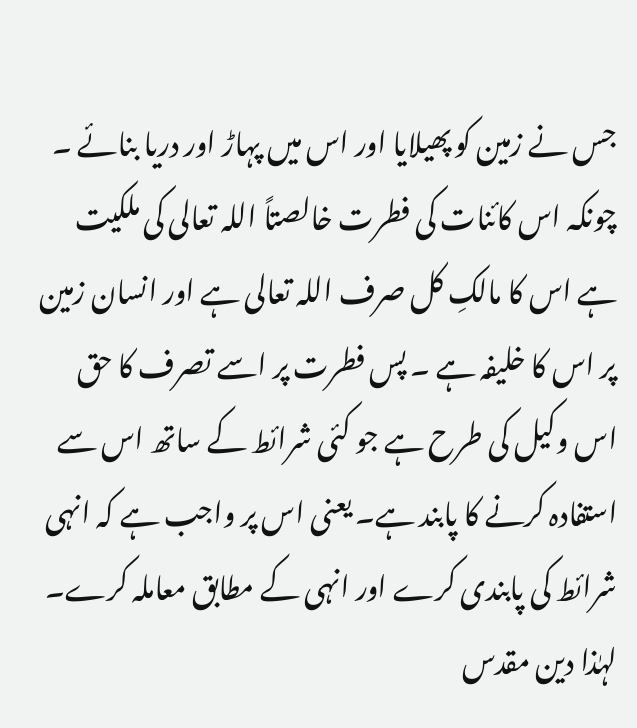جس نے زمین کو پھیلایا اور اس میں پہاڑ اور دریا بنائے ۔
چونکہ اس کائنات کی فطرت خالصتاً اللہ تعالی کی ملکیت ہے اس کا مالکِ کل صرف اللہ تعالی ہے اور انسان زمین پر اس کا خلیفہ ہے ۔ پس فطرت پر اسے تصرف کا حق اس وکیل کی طرح ہے جو کئی شرائط کے ساتھ اس سے استفادہ کرنے کا پابند ہے۔ یعنی اس پر واجب ہے کہ انہی شرائط کی پابندی کرے اور انہی کے مطابق معاملہ کرے۔ لہٰذا دین مقدس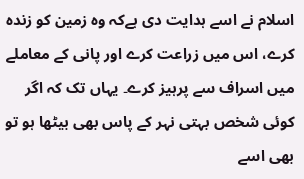اسلام نے اسے ہدایت دی ہےکہ وہ زمین کو زندہ کرے، اس میں زراعت کرے اور پانی کے معاملے میں اسراف سے پرہیز کرے۔ یہاں تک کہ اگر کوئی شخص بہتی نہر کے پاس بھی بیٹھا ہو تو بھی اسے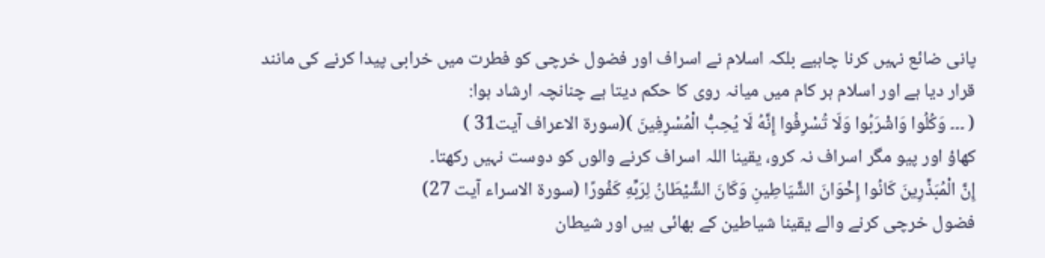پانی ضائع نہیں کرنا چاہیے بلکہ اسلام نے اسراف اور فضول خرچی کو فطرت میں خرابی پیدا کرنے کی مانند قرار دیا ہے اور اسلام ہر کام میں میانہ روی کا حکم دیتا ہے چنانچہ ارشاد ہوا:
( ۔۔۔ وَكُلُوا وَاشْرَبُوا وَلَا تُسْرِفُوا إِنَّهُ لَا يُحِبُّ الْمُسْرِفِينَ )(سورۃ الاعراف آیت31 )
کھاؤ اور پیو مگر اسراف نہ کرو، یقینا اللہ اسراف کرنے والوں کو دوست نہیں رکھتا۔
إِنَّ الْمُبَذِّرِينَ كَانُوا إِخْوَانَ الشَّيَاطِينِ وَكَانَ الشَّيْطَانُ لِرَبِّهِ كَفُورًا (سورۃ الاسراء آیت 27)
فضول خرچی کرنے والے یقینا شیاطین کے بھائی ہیں اور شیطان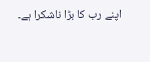اپنے رب کا بڑا ناشکرا ہے۔